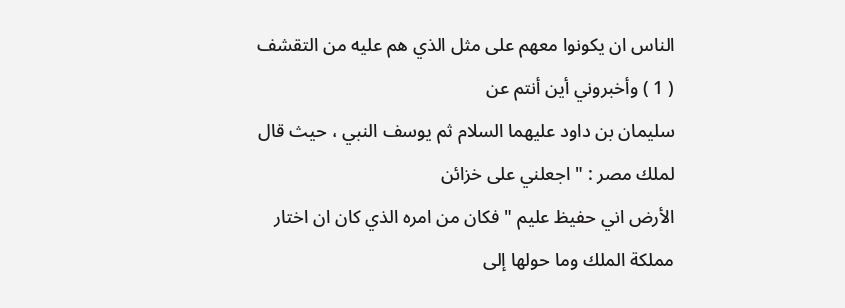الناس ان يكونوا معهم على مثل الذي هم عليه من التقشف ( 1 ) وأخبروني أين أنتم عن
سليمان بن داود عليهما السلام ثم يوسف النبي ، حيث قال لملك مصر : " اجعلني على خزائن
الأرض اني حفيظ عليم " فكان من امره الذي كان ان اختار مملكة الملك وما حولها إلى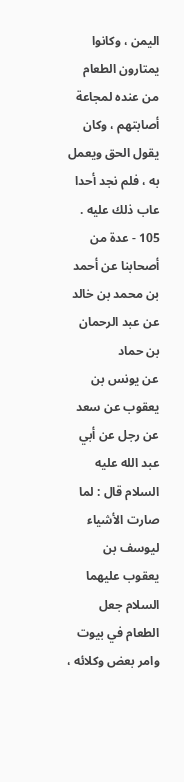اليمن ، وكانوا يمتارون الطعام من عنده لمجاعة أصابتهم ، وكان يقول الحق ويعمل
به ، فلم نجد أحدا عاب ذلك عليه .
105 - عدة من أصحابنا عن أحمد بن محمد بن خالد عن عبد الرحمان بن حماد
عن يونس بن يعقوب عن سعد عن رجل عن أبي عبد الله عليه السلام قال : لما صارت الأشياء
ليوسف بن يعقوب عليهما السلام جعل الطعام في بيوت وامر بعض وكلائه ،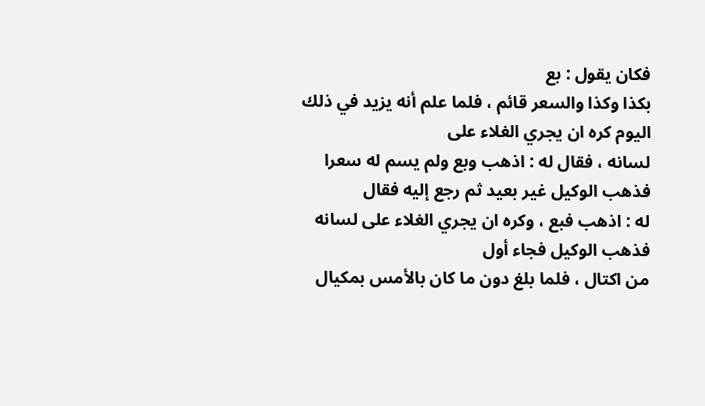فكان يقول : بع
بكذا وكذا والسعر قائم ، فلما علم أنه يزيد في ذلك اليوم كره ان يجري الغلاء على
لسانه ، فقال له : اذهب وبع ولم يسم له سعرا فذهب الوكيل غير بعيد ثم رجع إليه فقال
له : اذهب فبع ، وكره ان يجري الغلاء على لسانه فذهب الوكيل فجاء أول
من اكتال ، فلما بلغ دون ما كان بالأمس بمكيال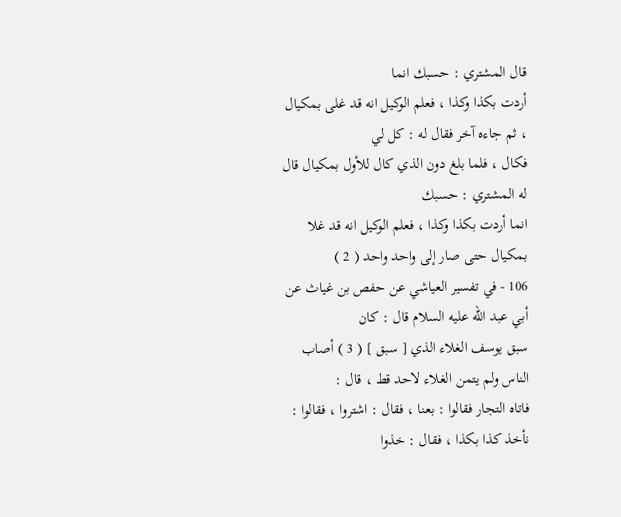قال المشتري : حسبك انما
أردت بكذا وكذا ، فعلم الوكيل انه قد غلى بمكيال ، ثم جاءه آخر فقال له : كل لي
فكال ، فلما بلغ دون الذي كال للأول بمكيال قال له المشتري : حسبك
انما أردت بكذا وكذا ، فعلم الوكيل انه قد غلا بمكيال حتى صار إلى واحد واحد ( 2 )
106 - في تفسير العياشي عن حفص بن غياث عن أبي عبد الله عليه السلام قال : كان
سبق يوسف الغلاء الذي [ سبق ] ( 3 ) أصاب الناس ولم يتمن الغلاء لاحد قط ، قال :
فاتاه التجار فقالوا : بعنا ، فقال : اشتروا ، فقالوا : نأخذ كذا بكذا ، فقال : خذوا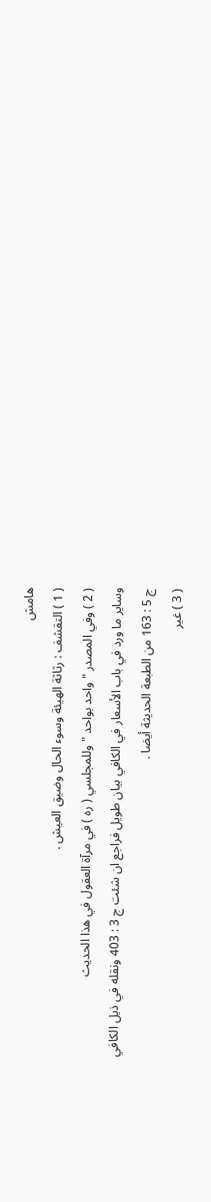هامش
( 1 ) التقشف : رثاثة الهيئة وسوء الحال وضيق العيش .
( 2 ) وفي المصدر " واحد بواحد " وللمجلسي ( ره ) في مرآة العقول في هذا الحديث
وساير ما ورد في باب الأسعار في الكافي بيان طويل فراجع ان شئت ج 3 : 403 ونقله في ذيل الكافي
ج 5 : 163 من الطبعة الحديثة أيضا .
( 3 ) غير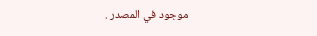موجود في المصدر .